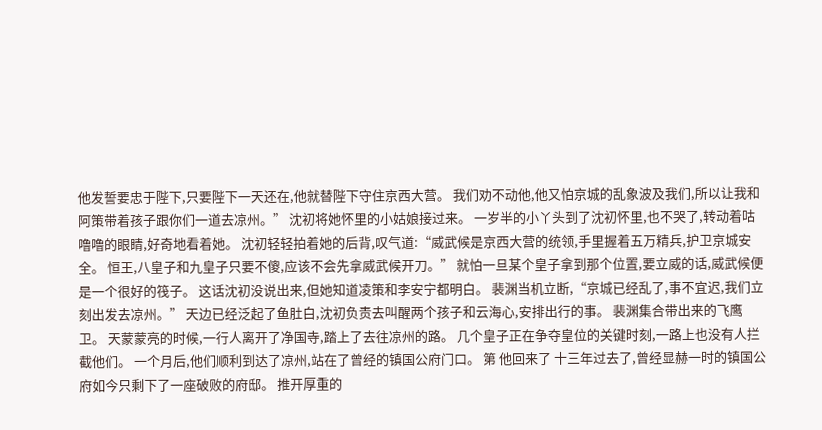他发誓要忠于陛下,只要陛下一天还在,他就替陛下守住京西大营。 我们劝不动他,他又怕京城的乱象波及我们,所以让我和阿策带着孩子跟你们一道去凉州。” 沈初将她怀里的小姑娘接过来。 一岁半的小丫头到了沈初怀里,也不哭了,转动着咕噜噜的眼睛,好奇地看着她。 沈初轻轻拍着她的后背,叹气道:“威武候是京西大营的统领,手里握着五万精兵,护卫京城安全。 恒王,八皇子和九皇子只要不傻,应该不会先拿威武候开刀。” 就怕一旦某个皇子拿到那个位置,要立威的话,威武候便是一个很好的筏子。 这话沈初没说出来,但她知道凌策和李安宁都明白。 裴渊当机立断,“京城已经乱了,事不宜迟,我们立刻出发去凉州。” 天边已经泛起了鱼肚白,沈初负责去叫醒两个孩子和云海心,安排出行的事。 裴渊集合带出来的飞鹰卫。 天蒙蒙亮的时候,一行人离开了净国寺,踏上了去往凉州的路。 几个皇子正在争夺皇位的关键时刻,一路上也没有人拦截他们。 一个月后,他们顺利到达了凉州,站在了曾经的镇国公府门口。 第 他回来了 十三年过去了,曾经显赫一时的镇国公府如今只剩下了一座破败的府邸。 推开厚重的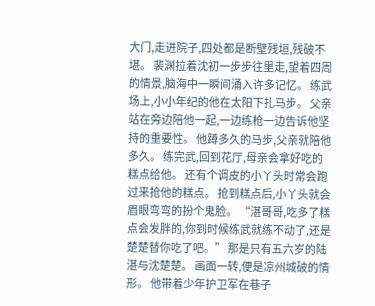大门,走进院子,四处都是断壁残垣,残破不堪。 裴渊拉着沈初一步步往里走,望着四周的情景,脑海中一瞬间涌入许多记忆。 练武场上,小小年纪的他在太阳下扎马步。 父亲站在旁边陪他一起,一边练枪一边告诉他坚持的重要性。 他蹲多久的马步,父亲就陪他多久。 练完武,回到花厅,母亲会拿好吃的糕点给他。 还有个调皮的小丫头时常会跑过来抢他的糕点。 抢到糕点后,小丫头就会眉眼弯弯的扮个鬼脸。 “湛哥哥,吃多了糕点会发胖的,你到时候练武就练不动了,还是楚楚替你吃了吧。” 那是只有五六岁的陆湛与沈楚楚。 画面一转,便是凉州城破的情形。 他带着少年护卫军在巷子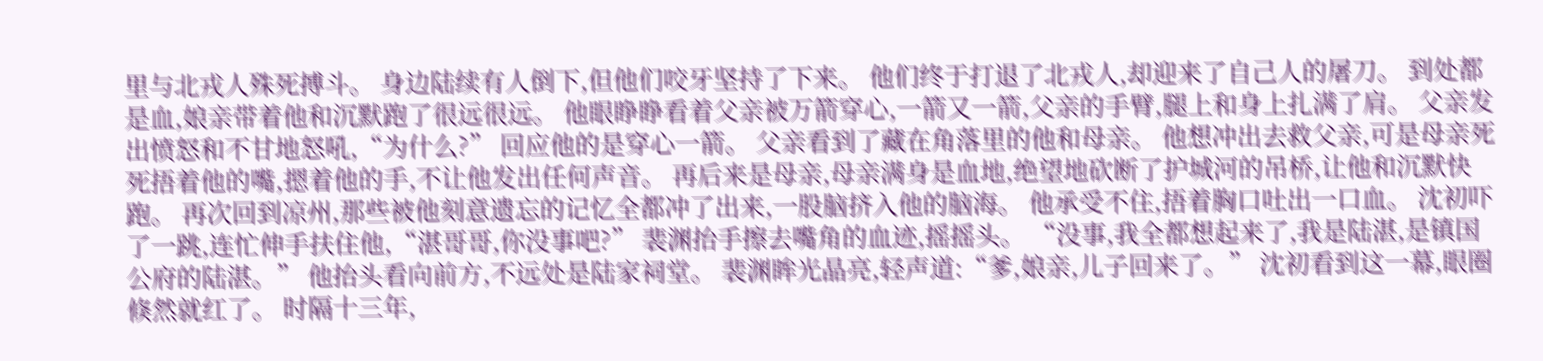里与北戎人殊死搏斗。 身边陆续有人倒下,但他们咬牙坚持了下来。 他们终于打退了北戎人,却迎来了自己人的屠刀。 到处都是血,娘亲带着他和沉默跑了很远很远。 他眼睁睁看着父亲被万箭穿心,一箭又一箭,父亲的手臂,腿上和身上扎满了肩。 父亲发出愤怒和不甘地怒吼,“为什么?” 回应他的是穿心一箭。 父亲看到了藏在角落里的他和母亲。 他想冲出去救父亲,可是母亲死死捂着他的嘴,摁着他的手,不让他发出任何声音。 再后来是母亲,母亲满身是血地,绝望地砍断了护城河的吊桥,让他和沉默快跑。 再次回到凉州,那些被他刻意遗忘的记忆全都冲了出来,一股脑挤入他的脑海。 他承受不住,捂着胸口吐出一口血。 沈初吓了一跳,连忙伸手扶住他,“湛哥哥,你没事吧?” 裴渊抬手擦去嘴角的血迹,摇摇头。 “没事,我全都想起来了,我是陆湛,是镇国公府的陆湛。” 他抬头看向前方,不远处是陆家祠堂。 裴渊眸光晶亮,轻声道:“爹,娘亲,儿子回来了。” 沈初看到这一幕,眼圈倏然就红了。 时隔十三年,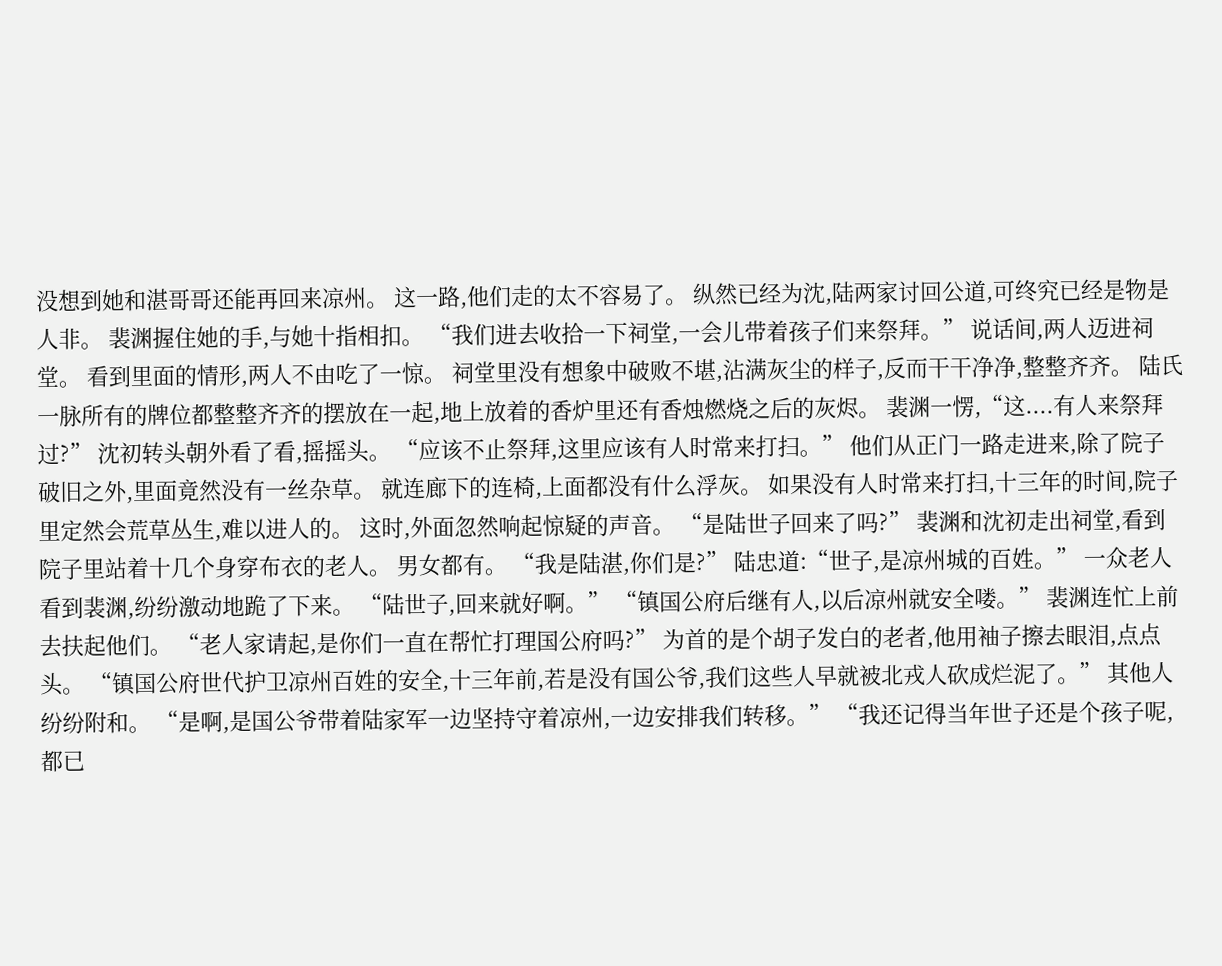没想到她和湛哥哥还能再回来凉州。 这一路,他们走的太不容易了。 纵然已经为沈,陆两家讨回公道,可终究已经是物是人非。 裴渊握住她的手,与她十指相扣。 “我们进去收拾一下祠堂,一会儿带着孩子们来祭拜。” 说话间,两人迈进祠堂。 看到里面的情形,两人不由吃了一惊。 祠堂里没有想象中破败不堪,沾满灰尘的样子,反而干干净净,整整齐齐。 陆氏一脉所有的牌位都整整齐齐的摆放在一起,地上放着的香炉里还有香烛燃烧之后的灰烬。 裴渊一愣,“这....有人来祭拜过?” 沈初转头朝外看了看,摇摇头。 “应该不止祭拜,这里应该有人时常来打扫。” 他们从正门一路走进来,除了院子破旧之外,里面竟然没有一丝杂草。 就连廊下的连椅,上面都没有什么浮灰。 如果没有人时常来打扫,十三年的时间,院子里定然会荒草丛生,难以进人的。 这时,外面忽然响起惊疑的声音。 “是陆世子回来了吗?” 裴渊和沈初走出祠堂,看到院子里站着十几个身穿布衣的老人。 男女都有。 “我是陆湛,你们是?” 陆忠道:“世子,是凉州城的百姓。” 一众老人看到裴渊,纷纷激动地跪了下来。 “陆世子,回来就好啊。” “镇国公府后继有人,以后凉州就安全喽。” 裴渊连忙上前去扶起他们。 “老人家请起,是你们一直在帮忙打理国公府吗?” 为首的是个胡子发白的老者,他用袖子擦去眼泪,点点头。 “镇国公府世代护卫凉州百姓的安全,十三年前,若是没有国公爷,我们这些人早就被北戎人砍成烂泥了。” 其他人纷纷附和。 “是啊,是国公爷带着陆家军一边坚持守着凉州,一边安排我们转移。” “我还记得当年世子还是个孩子呢,都已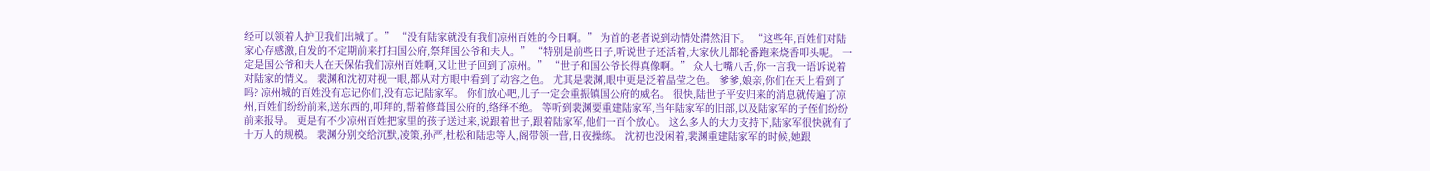经可以领着人护卫我们出城了。” “没有陆家就没有我们凉州百姓的今日啊。” 为首的老者说到动情处潸然泪下。 “这些年,百姓们对陆家心存感激,自发的不定期前来打扫国公府,祭拜国公爷和夫人。” “特别是前些日子,听说世子还活着,大家伙儿都轮番跑来烧香叩头呢。 一定是国公爷和夫人在天保佑我们凉州百姓啊,又让世子回到了凉州。” “世子和国公爷长得真像啊。” 众人七嘴八舌,你一言我一语诉说着对陆家的情义。 裴渊和沈初对视一眼,都从对方眼中看到了动容之色。 尤其是裴渊,眼中更是泛着晶莹之色。 爹爹,娘亲,你们在天上看到了吗? 凉州城的百姓没有忘记你们,没有忘记陆家军。 你们放心吧,儿子一定会重振镇国公府的威名。 很快,陆世子平安归来的消息就传遍了凉州,百姓们纷纷前来,送东西的,叩拜的,帮着修葺国公府的,络绎不绝。 等听到裴渊要重建陆家军,当年陆家军的旧部,以及陆家军的子侄们纷纷前来报导。 更是有不少凉州百姓把家里的孩子送过来,说跟着世子,跟着陆家军,他们一百个放心。 这么多人的大力支持下,陆家军很快就有了十万人的规模。 裴渊分别交给沉默,凌策,孙严,杜松和陆忠等人,阁带领一营,日夜操练。 沈初也没闲着,裴渊重建陆家军的时候,她跟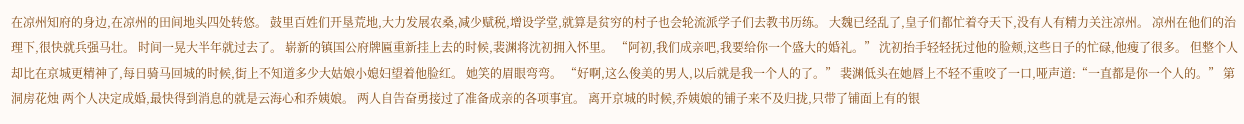在凉州知府的身边,在凉州的田间地头四处转悠。 鼓里百姓们开垦荒地,大力发展农桑,减少赋税,增设学堂,就算是贫穷的村子也会轮流派学子们去教书历练。 大魏已经乱了,皇子们都忙着夺天下,没有人有精力关注凉州。 凉州在他们的治理下,很快就兵强马壮。 时间一晃大半年就过去了。 崭新的镇国公府牌匾重新挂上去的时候,裴渊将沈初拥入怀里。 “阿初,我们成亲吧,我要给你一个盛大的婚礼。” 沈初抬手轻轻抚过他的脸颊,这些日子的忙碌,他瘦了很多。 但整个人却比在京城更精神了,每日骑马回城的时候,街上不知道多少大姑娘小媳妇望着他脸红。 她笑的眉眼弯弯。 “好啊,这么俊美的男人,以后就是我一个人的了。” 裴渊低头在她唇上不轻不重咬了一口,哑声道:“一直都是你一个人的。” 第 洞房花烛 两个人决定成婚,最快得到消息的就是云海心和乔姨娘。 两人自告奋勇接过了准备成亲的各项事宜。 离开京城的时候,乔姨娘的铺子来不及归拢,只带了铺面上有的银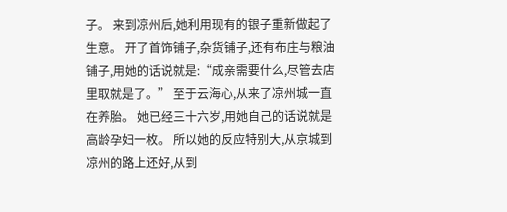子。 来到凉州后,她利用现有的银子重新做起了生意。 开了首饰铺子,杂货铺子,还有布庄与粮油铺子,用她的话说就是:“成亲需要什么,尽管去店里取就是了。” 至于云海心,从来了凉州城一直在养胎。 她已经三十六岁,用她自己的话说就是高龄孕妇一枚。 所以她的反应特别大,从京城到凉州的路上还好,从到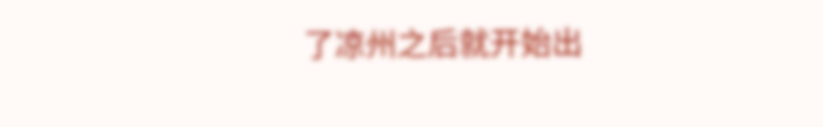了凉州之后就开始出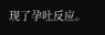现了孕吐反应。